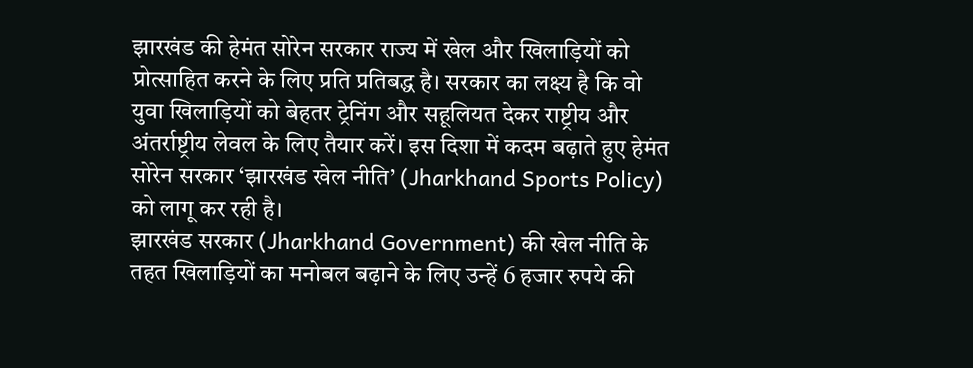झारखंड की हेमंत सोरेन सरकार राज्य में खेल और खिलाड़ियों को प्रोत्साहित करने के लिए प्रति प्रतिबद्ध है। सरकार का लक्ष्य है कि वो युवा खिलाड़ियों को बेहतर ट्रेनिंग और सहूलियत देकर राष्ट्रीय और अंतर्राष्ट्रीय लेवल के लिए तैयार करें। इस दिशा में कदम बढ़ाते हुए हेमंत सोरेन सरकार ‘झारखंड खेल नीति’ (Jharkhand Sports Policy) को लागू कर रही है।
झारखंड सरकार (Jharkhand Government) की खेल नीति के तहत खिलाड़ियों का मनोबल बढ़ाने के लिए उन्हें 6 हजार रुपये की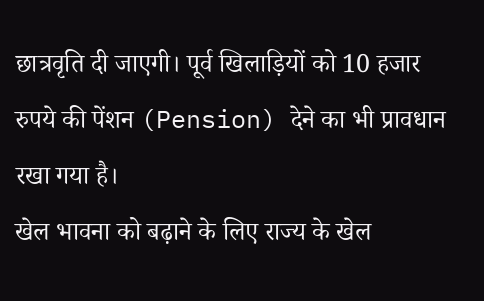छात्रवृति दी जाएगी। पूर्व खिलाड़ियों को 10 हजार रुपये की पेंशन (Pension) देने का भी प्रावधान रखा गया है।
खेल भावना को बढ़ाने के लिए राज्य के खेल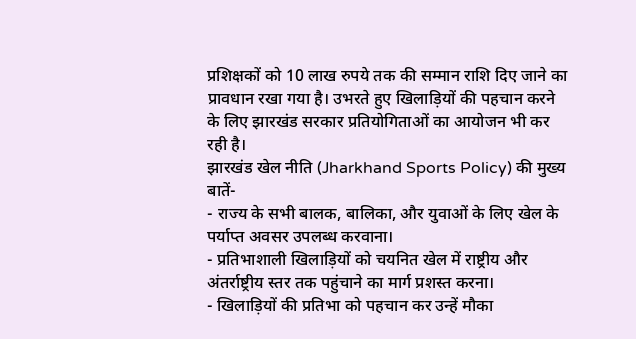प्रशिक्षकों को 10 लाख रुपये तक की सम्मान राशि दिए जाने का प्रावधान रखा गया है। उभरते हुए खिलाड़ियों की पहचान करने के लिए झारखंड सरकार प्रतियोगिताओं का आयोजन भी कर रही है।
झारखंड खेल नीति (Jharkhand Sports Policy) की मुख्य बातें-
- राज्य के सभी बालक, बालिका, और युवाओं के लिए खेल के पर्याप्त अवसर उपलब्ध करवाना।
- प्रतिभाशाली खिलाड़ियों को चयनित खेल में राष्ट्रीय और अंतर्राष्ट्रीय स्तर तक पहुंचाने का मार्ग प्रशस्त करना।
- खिलाड़ियों की प्रतिभा को पहचान कर उन्हें मौका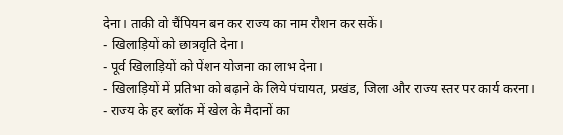देना। ताकी वो चैंपियन बन कर राज्य का नाम रौशन कर सकें।
- खिलाड़ियों को छात्रवृति देना।
- पूर्व खिलाड़ियों को पेंशन योजना का लाभ देना।
- खिलाड़ियों में प्रतिभा को बढ़ाने के लिये पंचायत, प्रखंड, जिला और राज्य स्तर पर कार्य करना।
- राज्य के हर ब्लॉक में खेल के मैदानों का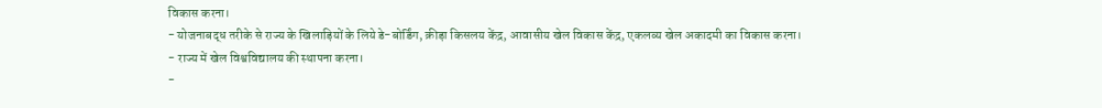विकास करना।
- योजनाबद्ध तरीके से राज्य के खिलाड़ियों के लिये डे-बोर्डिंग, क्रीड़ा किसलय केंद्र, आवासीय खेल विकास केंद्र, एकलव्य खेल अकादमी का विकास करना।
- राज्य में खेल विश्वविद्यालय की स्थापना करना।
-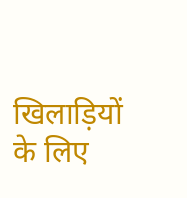खिलाड़ियों के लिए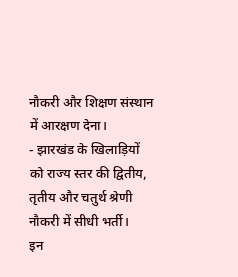नौकरी और शिक्षण संस्थान में आरक्षण देना।
- झारखंड के खिलाड़ियों को राज्य स्तर की द्वितीय, तृतीय और चतुर्थ श्रेणी नौकरी में सीधी भर्ती।
इन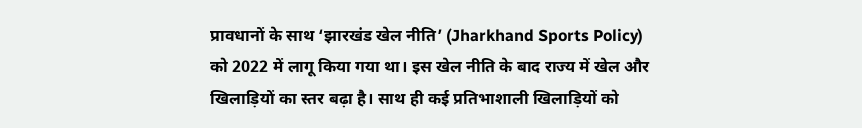प्रावधानों के साथ ‘झारखंड खेल नीति’ (Jharkhand Sports Policy) को 2022 में लागू किया गया था। इस खेल नीति के बाद राज्य में खेल और खिलाड़ियों का स्तर बढ़ा है। साथ ही कई प्रतिभाशाली खिलाड़ियों को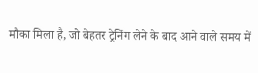मौका मिला है, जो बेहतर ट्रेनिंग लेने के बाद आने वाले समय में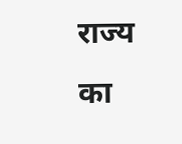राज्य का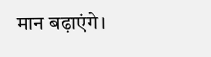मान बढ़ाएंगे।